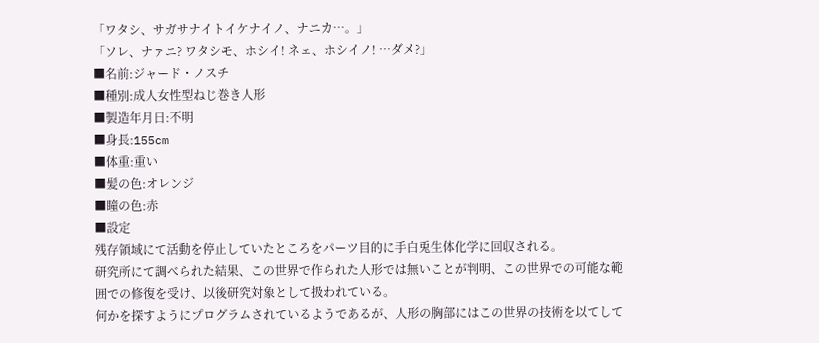「ワタシ、サガサナイトイケナイノ、ナニカ…。」
「ソレ、ナァニ? ワタシモ、ホシイ! ネェ、ホシイノ! …ダメ?」
■名前:ジャード・ノスチ
■種別:成人女性型ねじ巻き人形
■製造年月日:不明
■身長:155cm
■体重:重い
■髪の色:オレンジ
■瞳の色:赤
■設定
残存領域にて活動を停止していたところをパーツ目的に手白兎生体化学に回収される。
研究所にて調べられた結果、この世界で作られた人形では無いことが判明、この世界での可能な範囲での修復を受け、以後研究対象として扱われている。
何かを探すようにプログラムされているようであるが、人形の胸部にはこの世界の技術を以てして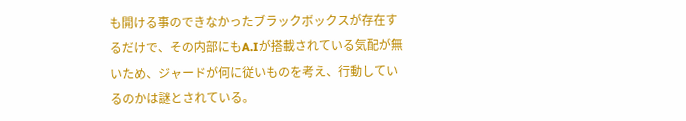も開ける事のできなかったブラックボックスが存在するだけで、その内部にもA.Iが搭載されている気配が無いため、ジャードが何に従いものを考え、行動しているのかは謎とされている。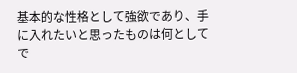基本的な性格として強欲であり、手に入れたいと思ったものは何としてで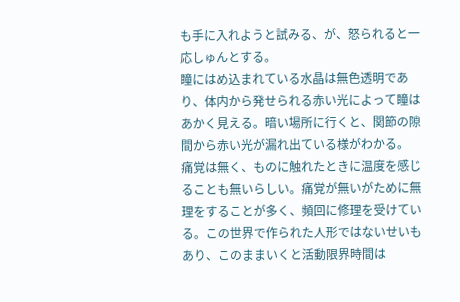も手に入れようと試みる、が、怒られると一応しゅんとする。
瞳にはめ込まれている水晶は無色透明であり、体内から発せられる赤い光によって瞳はあかく見える。暗い場所に行くと、関節の隙間から赤い光が漏れ出ている様がわかる。
痛覚は無く、ものに触れたときに温度を感じることも無いらしい。痛覚が無いがために無理をすることが多く、頻回に修理を受けている。この世界で作られた人形ではないせいもあり、このままいくと活動限界時間は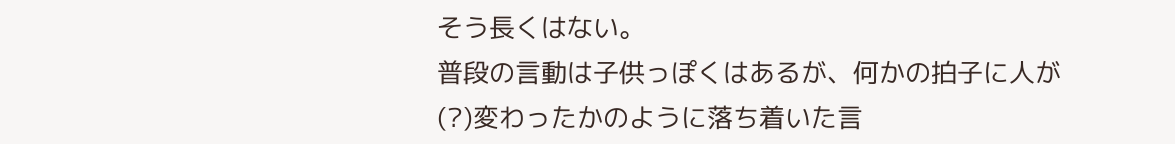そう長くはない。
普段の言動は子供っぽくはあるが、何かの拍子に人が(?)変わったかのように落ち着いた言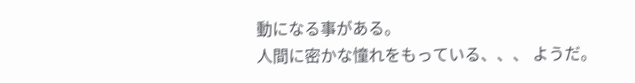動になる事がある。
人間に密かな憧れをもっている、、、 ようだ。